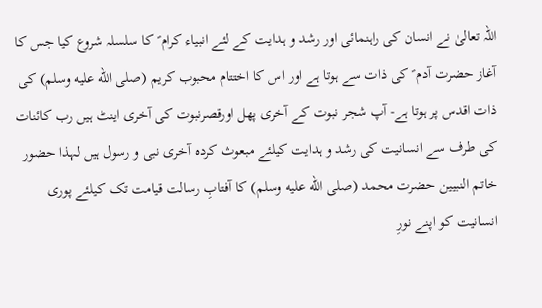اللہ تعالیٰ نے انسان کی راہنمائی اور رشد و ہدایت کے لئے انبیاء کرام ؑ کا سلسلہ شروع کیا جس کا آغاز حضرت آدم ؑ کی ذات سے ہوتا ہے اور اس کا اختتام محبوب کریم (صلى الله عليه وسلم) کی ذات اقدس پر ہوتا ہے- آپ شجر نبوت کے آخری پھل اورقصرنبوت کی آخری اینٹ ہیں رب کائنات کی طرف سے انسانیت کی رشد و ہدایت کیلئے مبعوث کردہ آخری نبی و رسول ہیں لہذا حضور خاتم النبیین حضرت محمد (صلى الله عليه وسلم) کا آفتابِ رسالت قیامت تک کیلئے پوری انسانیت کو اپنے نورِ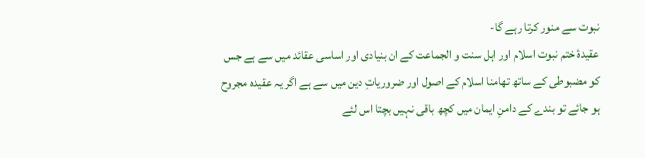نبوت سے منور کرتا رہے گا-
عقیدۂ ختم نبوت اسلام اور اہل سنت و الجماعت کے ان بنیادی اور اساسی عقائد میں سے ہے جس کو مضبوطی کے ساتھ تھامنا اسلام کے اصول اور ضروریاتِ دین میں سے ہے اگر یہ عقیدہ مجروح ہو جائے تو بندے کے دامنِ ایمان میں کچھ باقی نہیں بچتا اس لئے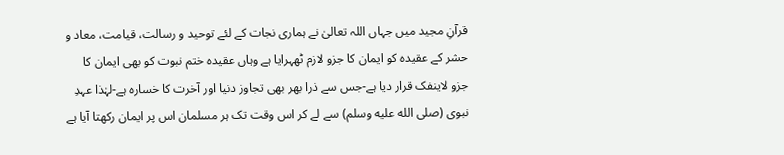قرآنِ مجید میں جہاں اللہ تعالیٰ نے ہماری نجات کے لئے توحید و رسالت، قیامت، معاد و حشر کے عقیدہ کو ایمان کا جزو لازم ٹھہرایا ہے وہاں عقیدہ ختم نبوت کو بھی ایمان کا جزو لاینفک قرار دیا ہے-جس سے ذرا بھر بھی تجاوز دنیا اور آخرت کا خسارہ ہے-لہٰذا عہدِ نبوی (صلى الله عليه وسلم) سے لے کر اس وقت تک ہر مسلمان اس پر ایمان رکھتا آیا ہے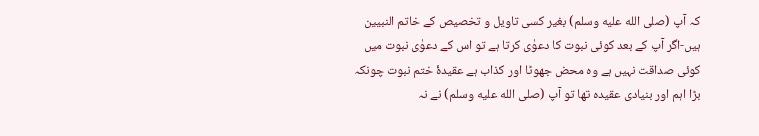کہ آپ (صلى الله عليه وسلم) بغیر کسی تاویل و تخصیص کے خاتم النبیین ہیں-اگر آپ کے بعد کوئی نبوت کا دعوٰی کرتا ہے تو اس کے دعوٰی نبوت میں کوئی صداقت نہیں ہے وہ محض جھوٹا اور کذاب ہے عقیدۂ ختم نبوت چونکہ بڑا اہم اور بنیادی عقیدہ تھا تو آپ (صلى الله عليه وسلم) نے نہ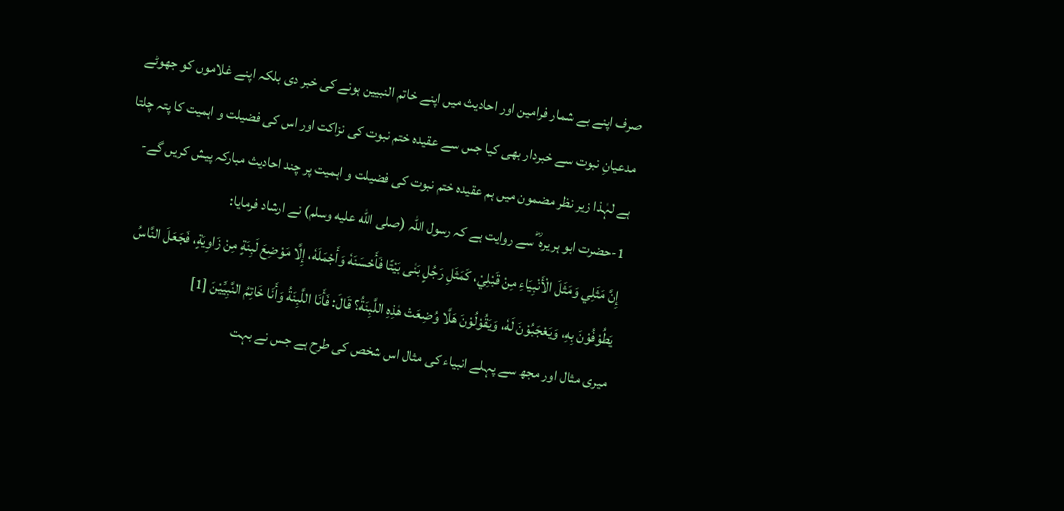صرف اپنے بے شمار فرامین اور احادیث میں اپنے خاتم النبیین ہونے کی خبر دی بلکہ اپنے غلاموں کو جھوٹے مدعیانِ نبوت سے خبردار بھی کیا جس سے عقیدہ ختم نبوت کی نزاکت اور اس کی فضیلت و اہمیت کا پتہ چلتا ہے لہٰذا زیر نظر مضمون میں ہم عقیدہ ختم نبوت کی فضیلت و اہمیت پر چند احادیث مبارکہ پیش کریں گے-
1-حضرت ابو ہریرہ ؓ سے روایت ہے کہ رسول اللہ (صلى الله عليه وسلم) نے ارشاد فرمایا:
إِنَّ مَثَلِي وَمَثَلَ الْأَنْبِيَاءِ مِنْ قَبْلِيْ، كَمَثَلِ رَجُلٍ بَنٰى بَيْتًا فَأَحْسَنَهٗ وَأَجْمَلَهٗ، إِلَّا مَوْضِعَ لَبِنَةٍ مِنْ زَاوِيَةٍ، فَجَعَلَ النَّاسُ يَطُوْفُوْنَ بِهِ، وَيَعْجَبُوْنَ لَهٗ، وَيَقُوْلُوْنَ هَلَّا وُضِعَتْ هٰذِهِ اللَّبِنَةُ؟ قَالَ: فَأَنَا اللَّبِنَةُ وَأَنَا خَاتِمُ النَّبِيِّيْنَ [1]
میری مثال اور مجھ سے پہلے انبیاء کی مثال اس شخص کی طرح ہے جس نے بہت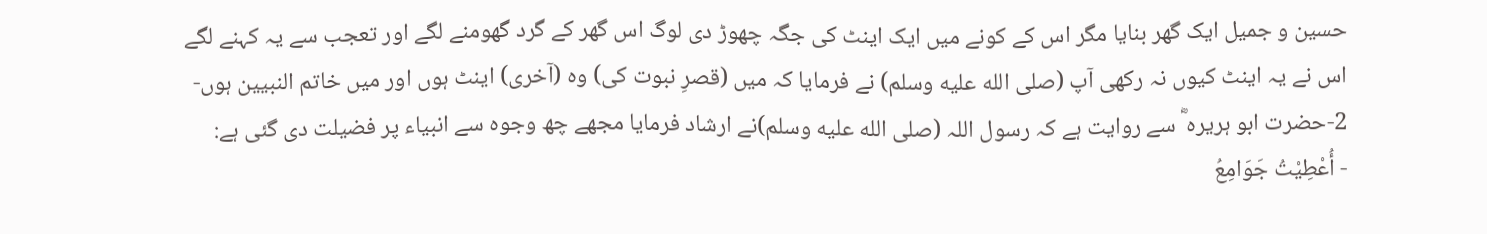حسین و جمیل ایک گھر بنایا مگر اس کے کونے میں ایک اینٹ کی جگہ چھوڑ دی لوگ اس گھر کے گرد گھومنے لگے اور تعجب سے یہ کہنے لگے اس نے یہ اینٹ کیوں نہ رکھی آپ (صلى الله عليه وسلم) نے فرمایا کہ میں (قصرِ نبوت کی) وہ (آخری) اینٹ ہوں اور میں خاتم النبیین ہوں-
2-حضرت ابو ہریرہ ؓ سے روایت ہے کہ رسول اللہ (صلى الله عليه وسلم)نے ارشاد فرمایا مجھے چھ وجوہ سے انبیاء پر فضیلت دی گئی ہے:
- أُعْطِيْتُ جَوَامِعُ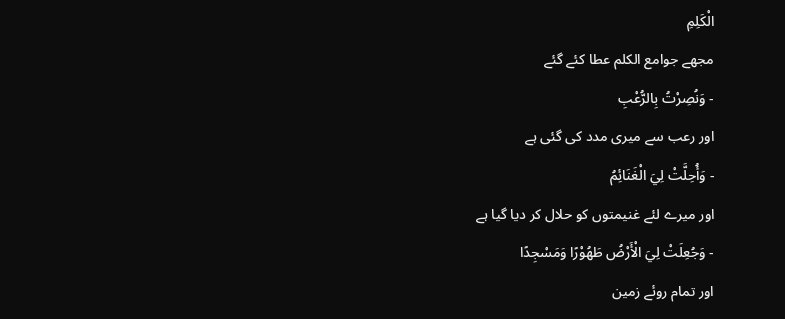الْكَلِمِ
مجھے جوامع الکلم عطا کئے گئے
- وَنُصِرْتُ بِالرُّعْبِ
اور رعب سے میری مدد کی گئی ہے
- وَأُحِلَّتْ لِيَ الْغَنَائِمُ
اور میرے لئے غنیمتوں کو حلال کر دیا گیا ہے
- وَجُعِلَتْ لِيَ الْأَرْضُ طَهُوْرًا وَمَسْجِدًا
اور تمام روئے زمین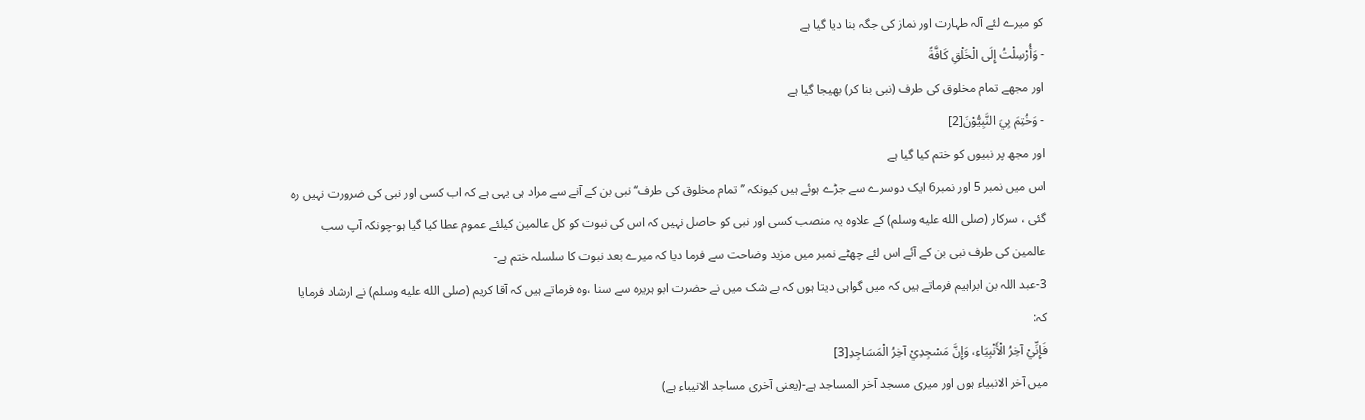کو میرے لئے آلہ طہارت اور نماز کی جگہ بنا دیا گیا ہے
- وَأُرْسِلْتُ إِلَى الْخَلْقِ كَافَّةً
اور مجھے تمام مخلوق کی طرف (نبی بنا کر) بھیجا گیا ہے
- وَخُتِمَ بِيَ النَّبِيُّوْنَ[2]
اور مجھ پر نبیوں کو ختم کیا گیا ہے
اس میں نمبر 5 اور نمبر6 ایک دوسرے سے جڑے ہوئے ہیں کیونکہ ’’تمام مخلوق کی طرف‘‘ نبی بن کے آنے سے مراد ہی یہی ہے کہ اب کسی اور نبی کی ضرورت نہیں رہ گئی ، سرکار (صلى الله عليه وسلم) کے علاوہ یہ منصب کسی اور نبی کو حاصل نہیں کہ اس کی نبوت کو کل عالمین کیلئے عموم عطا کیا گیا ہو-چونکہ آپ سب عالمین کی طرف نبی بن کے آئے اس لئے چھٹے نمبر میں مزید وضاحت سے فرما دیا کہ میرے بعد نبوت کا سلسلہ ختم ہے-
3-عبد اللہ بن ابراہیم فرماتے ہیں کہ میں گواہی دیتا ہوں کہ بے شک میں نے حضرت ابو ہریرہ سے سنا ،وہ فرماتے ہیں کہ آقا کریم (صلى الله عليه وسلم) نے ارشاد فرمایا کہ:
فَإِنِّيْ آخِرُ الْأَنْبِيَاءِ، وَإِنَّ مَسْجِدِيْ آخِرُ الْمَسَاجِدِ[3]
میں آخر الانبیاء ہوں اور میری مسجد آخر المساجد ہے-(یعنی آخری مساجد الانیباء ہے)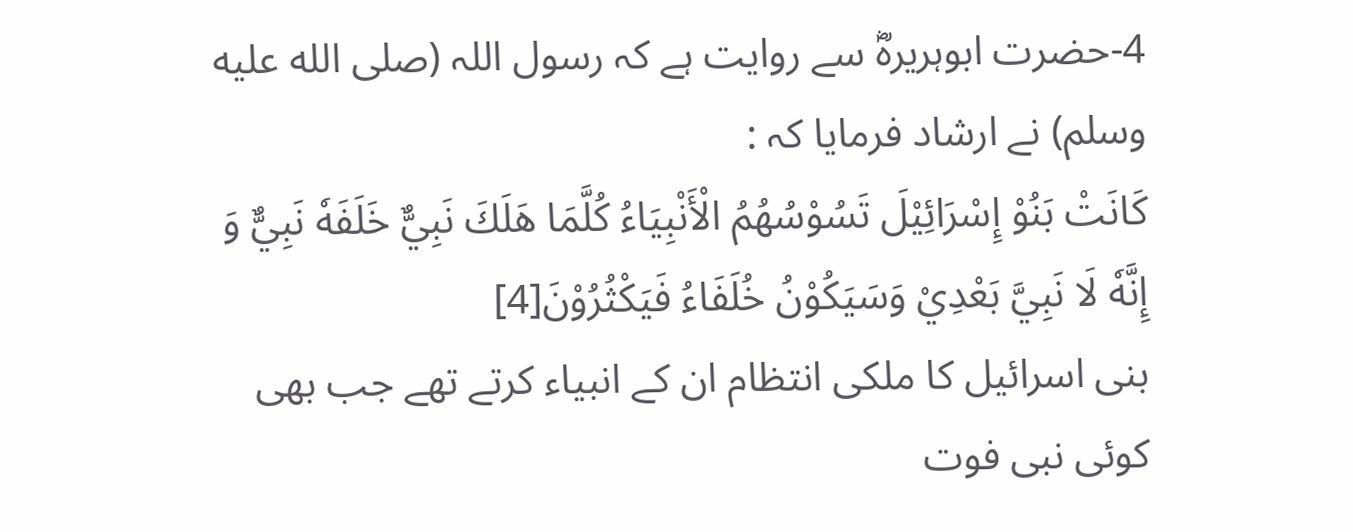4-حضرت ابوہریرہؓ سے روایت ہے کہ رسول اللہ (صلى الله عليه وسلم) نے ارشاد فرمایا کہ :
كَانَتْ بَنُوْ إِسْرَائِيْلَ تَسُوْسُهُمُ الْأَنْبِيَاءُ كُلَّمَا هَلَكَ نَبِيٌّ خَلَفَهٗ نَبِيٌّ وَ إِنَّهٗ لَا نَبِيَّ بَعْدِيْ وَسَيَكُوْنُ خُلَفَاءُ فَيَكْثُرُوْنَ[4]
بنی اسرائیل کا ملکی انتظام ان کے انبیاء کرتے تھے جب بھی کوئی نبی فوت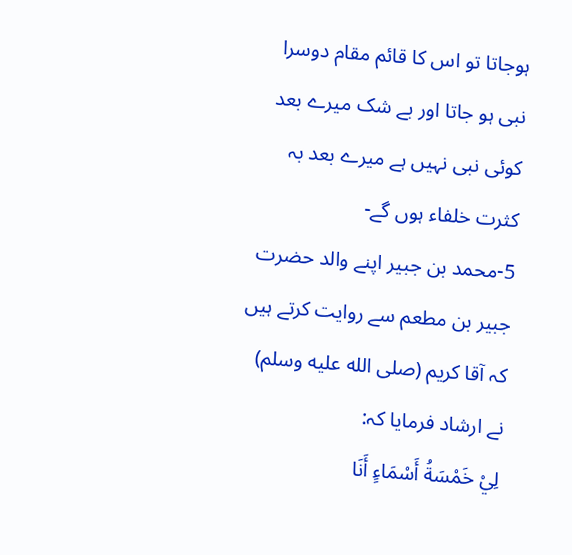ہوجاتا تو اس کا قائم مقام دوسرا نبی ہو جاتا اور بے شک میرے بعد کوئی نبی نہیں ہے میرے بعد بہ کثرت خلفاء ہوں گے-
5-محمد بن جبیر اپنے والد حضرت جبیر بن مطعم سے روایت کرتے ہیں کہ آقا کریم (صلى الله عليه وسلم) نے ارشاد فرمایا کہ:
لِيْ خَمْسَةُ أَسْمَاءٍ أَنَا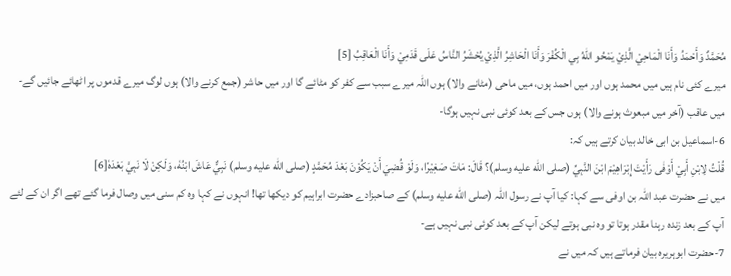مُحَمَّدٌ وَأَحْمَدُ وَأَنَا الْمَاحِيْ الَّذِيْ يَمْحُو اللهُ بِي الْكُفْرَ وَأَنَا الْحَاشِرُ الَّذِيْ يُحْشَرُ النَّاسُ عَلَى قَدَمِيْ وَأَنَا الْعَاقِبُ [5]
میرے کئی نام ہیں میں محمد ہوں اور میں احمد ہوں، میں ماحی (مٹانے والا) ہوں اللہ میرے سبب سے کفر کو مٹائے گا اور میں حاشر (جمع کرنے والا) ہوں لوگ میرے قدموں پر اٹھائے جائیں گے-میں عاقب (آخر میں مبعوث ہونے والا) ہوں جس کے بعد کوئی نبی نہیں ہوگا-
6-اسماعیل بن ابی خالد بیان کرتے ہیں کہ:
قُلْتُ لِابْنِ أَبِيْ أَوْفٰى رَأَيْتَ إِبْرَاهِيْمَ ابْنَ النَّبِيِّ (صلى الله عليه وسلم)؟ قَالَ: مَاتَ صَغِيْرًا، وَلَوْ قُضِيَ أَنْ يَكُوْنَ بَعْدَ مُحَمَّدٍ (صلى الله عليه وسلم) نَبِيٌّ عَاشَ ابْنُهٗ، وَلَكِنْ لَا نَبِيَّ بَعْدَهٗ[6]
میں نے حضرت عبد اللہ بن اوفی سے کہا: کیا آپ نے رسول اللہ (صلى الله عليه وسلم) کے صاحبزادے حضرت ابراہیم کو دیکھا تھا! انہوں نے کہا وہ کم سنی میں وصال فرما گئے تھے اگر ان کے لئے آپ کے بعد زندہ رہنا مقدر ہوتا تو وہ نبی ہوتے لیکن آپ کے بعد کوئی نبی نہیں ہے-
7-حضرت ابوہریرہ بیان فرماتے ہیں کہ میں نے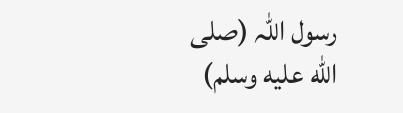رسول اللہ (صلى الله عليه وسلم)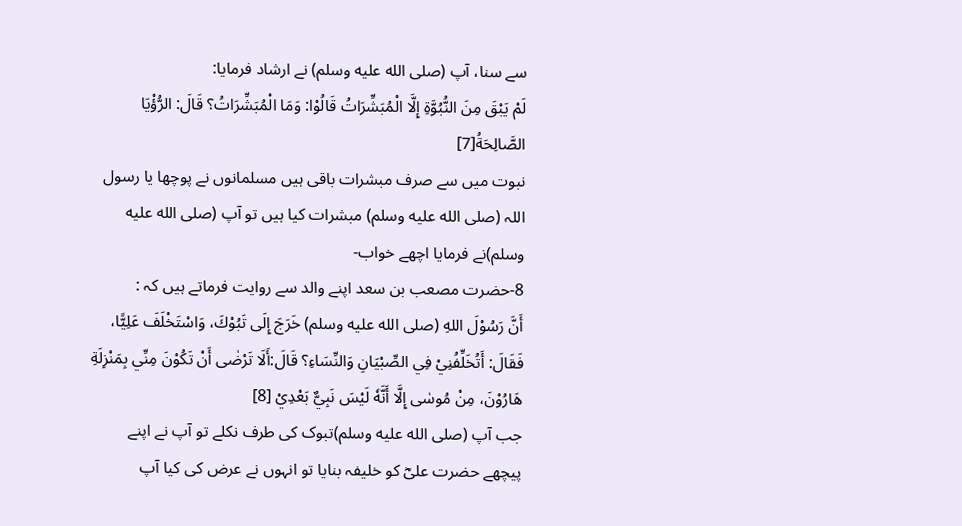سے سنا، آپ (صلى الله عليه وسلم) نے ارشاد فرمایا:
لَمْ يَبْقَ مِنَ النُّبُوَّةِ إِلَّا الْمُبَشِّرَاتُ قَالُوْا: وَمَا الْمُبَشِّرَاتُ؟ قَالَ: الرُّؤْيَا الصَّالِحَةُ[7]
نبوت میں سے صرف مبشرات باقی ہیں مسلمانوں نے پوچھا یا رسول اللہ (صلى الله عليه وسلم) مبشرات کیا ہیں تو آپ (صلى الله عليه وسلم)نے فرمایا اچھے خواب-
8-حضرت مصعب بن سعد اپنے والد سے روایت فرماتے ہیں کہ :
أَنَّ رَسُوْلَ اللهِ (صلى الله عليه وسلم) خَرَجَ إِلَى تَبُوْكَ، وَاسْتَخْلَفَ عَلِيًّا، فَقَالَ: أَتُخَلِّفُنِيْ فِي الصِّبْيَانِ وَالنِّسَاءِ؟ قَالَ:أَلَا تَرْضٰى أَنْ تَكُوْنَ مِنِّي بِمَنْزِلَةِ هَارُوْنَ، مِنْ مُوسٰى إِلَّا أَنَّهٗ لَيْسَ نَبِيٌّ بَعْدِيْ [8]
جب آپ (صلى الله عليه وسلم)تبوک کی طرف نکلے تو آپ نے اپنے پیچھے حضرت علیؓ کو خلیفہ بنایا تو انہوں نے عرض کی کیا آپ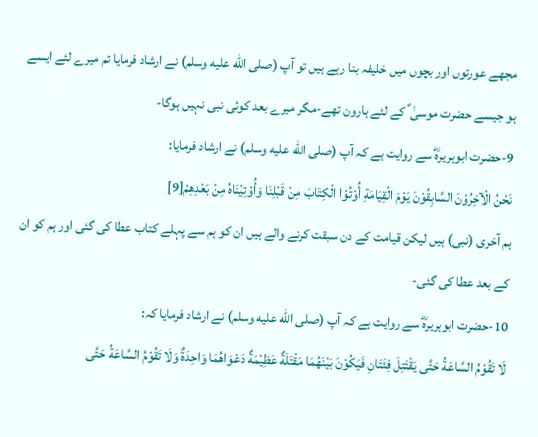مجھے عورتوں اور بچوں میں خلیفہ بنا رہے ہیں تو آپ (صلى الله عليه وسلم) نے ارشاد فرمایا تم میرے لئے ایسے ہو جیسے حضرت موسیٰ ؑ کے لئے ہارون تھے-مگر میرے بعد کوئی نبی نہیں ہوگا-
9-حضرت ابوہریرہؓ سے روایت ہے کہ آپ (صلى الله عليه وسلم) نے ارشاد فرمایا:
نَحْنُ الْآخِرُوْنَ السَّابِقُوْنَ يَوْمَ الْقِيَامَةِ أُوْتُوْا الْكِتَابَ مِنْ قَبْلِنَا وَأُوْتِيْنَاهُ مِنْ بَعْدِهِمْ[9]
ہم آخری (نبی) ہیں لیکن قیامت کے دن سبقت کرنے والے ہیں ان کو ہم سے پہلے کتاب عطا کی گئی اور ہم کو ان کے بعد عطا کی گئی-
10-حضرت ابوہریرہؓ سے روایت ہے کہ آپ (صلى الله عليه وسلم) نے ارشاد فرمایا کہ:
لَا تَقُوْمُ السَّاعَةُ حَتَّى يَقْتَتِلَ فِئَتَانِ فَيَكُوْنَ بَيْنَهُمَا مَقْتَلَةٌ عَظِيْمَةٌ دَعْوَاهُمَا وَاحِدَةٌ وَلَا تَقُوْمُ السَّاعَةُ حَتَّى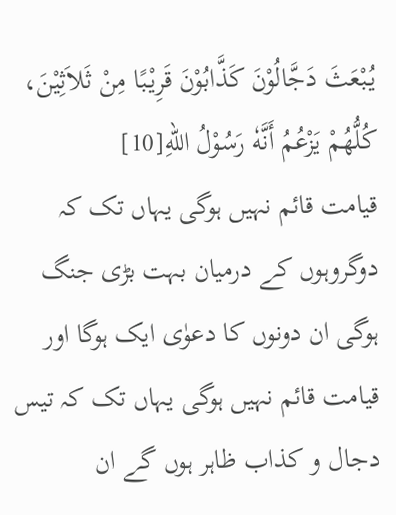يُبْعَثَ دَجَّالُوْنَ كَذَّابُوْنَ قَرِيْبًا مِنْ ثَلاَثِيْنَ، كُلُّهُمْ يَزْعُمُ أَنَّهٗ رَسُوْلُ اللهِ[10]
قیامت قائم نہیں ہوگی یہاں تک کہ دوگروہوں کے درمیان بہت بڑی جنگ ہوگی ان دونوں کا دعوٰی ایک ہوگا اور قیامت قائم نہیں ہوگی یہاں تک کہ تیس دجال و کذاب ظاہر ہوں گے ان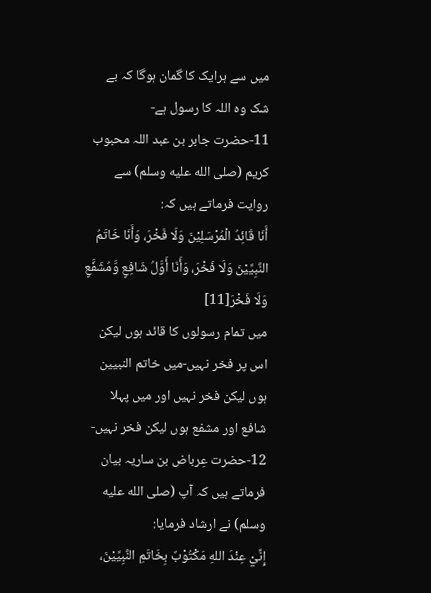میں سے ہرایک کا گمان ہوگا کہ بے شک وہ اللہ کا رسول ہے-
11-حضرت جابر بن عبد اللہ محبوب کریم (صلى الله عليه وسلم) سے روایت فرماتے ہیں کہ:
أَنَا قَائِدُ الْمُرْسَلِيْنَ وَلَا فَخْرَ، وَأَنَا خَاتَمُ النَّبِيِّيْنَ وَلَا فَخْرَ، وَأَنَا أَوَّلُ شَافِعٍ وَّمُشَفَّعٍ وَلَا فَخْرَ[11]
میں تمام رسولوں کا قائد ہوں لیکن اس پر فخر نہیں-میں خاتم النبیین ہوں لیکن فخر نہیں اور میں پہلا شافع اور مشفع ہوں لیکن فخر نہیں-
12-حضرت عِرباض بن ساریہ بیان فرماتے ہیں کہ آپ (صلى الله عليه وسلم) نے ارشاد فرمایا:
إِنِّيْ عِنْدَ اللهِ مَكْتُوْبٌ بِخَاتَمِ النَّبِيِّيْنَ،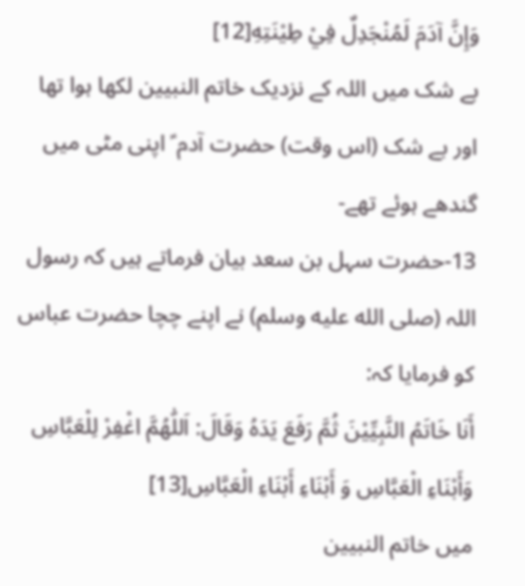وَإِنَّ آدَمَ لَمُنْجَدِلٌ فِيْ طِيْنَتِهِ[12]
بے شک میں اللہ کے نزدیک خاتم النبیین لکھا ہوا تھا اور بے شک (اس وقت) حضرت آدم ؑ اپنی مٹی میں گندھے ہوئے تھے-
13-حضرت سہل بن سعد بیان فرماتے ہیں کہ رسول اللہ (صلى الله عليه وسلم) نے اپنے چچا حضرت عباس کو فرمایا کہ:
أَنَا خَاتَمُ النَّبِيِّيْنَ ثُمَّ رَفَعَ يَدَهُ وَقَالَ: اَللّٰهُمَّ اغْفِرْ لِلْعَبَّاسِ وَأَبْنَاءِ الْعَبَّاسِ وَ أَبْنَاءِ أَبْنَاءِ الْعَبَّاسِ[13]
میں خاتم النبیین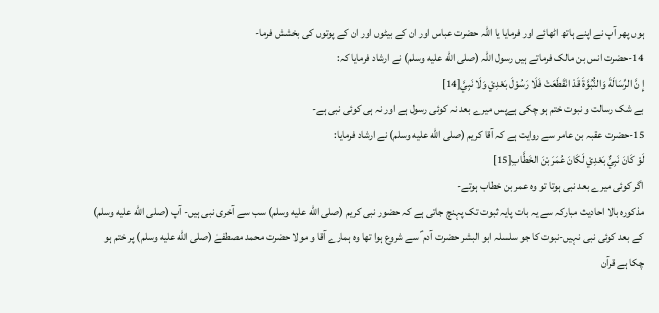ہوں پھر آپ نے اپنے ہاتھ اٹھائے اور فرمایا یا اللہ حضرت عباس اور ان کے بیٹوں اور ان کے پوتوں کی بخشش فرما-
14-حضرت انس بن مالک فرماتے ہیں رسول اللہ (صلى الله عليه وسلم) نے ارشاد فرمایا کہ:
إِ نَّ الرِّسَالَةَ وَالنُّبُوَّةَ قَدْ انْقَطَعَتْ فَلَا رَسُوْلَ بَعْدِيْ وَلَا نَبِيَّ[14]
بے شک رسالت و نبوت ختم ہو چکی ہےپس میرے بعد نہ کوئی رسول ہے اور نہ ہی کوئی نبی ہے-
15-حضرت عقبہ بن عامر سے روایت ہے کہ آقا کریم (صلى الله عليه وسلم) نے ارشاد فرمایا:
لَوْ كَانَ نَبِيٌّ بَعْدِيْ لَكَانَ عُمَرَ بْنَ الخَطَّابِ[15]
اگر کوئی میرے بعد نبی ہوتا تو وہ عمر بن خطاب ہوتے-
مذکورہ بالا احادیث مبارکہ سے یہ بات پایہ ثبوت تک پہنچ جاتی ہے کہ حضور نبی کریم (صلى الله عليه وسلم) سب سے آخری نبی ہیں- آپ (صلى الله عليه وسلم) کے بعد کوئی نبی نہیں-نبوت کا جو سلسلہ ابو البشر حضرت آدم ؑ سے شروع ہوا تھا وہ ہمارے آقا و مولا حضرت محمد مصطفےٰ (صلى الله عليه وسلم) پر ختم ہو چکا ہے قرآن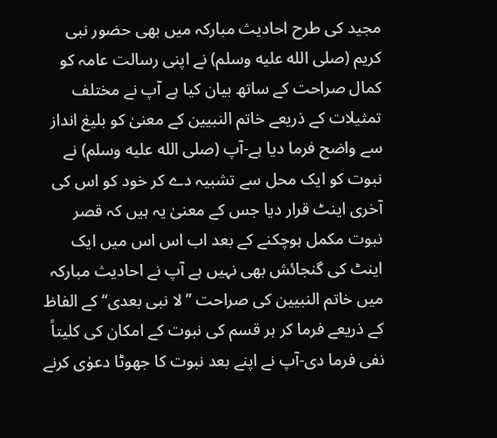مجید کی طرح احادیث مبارکہ میں بھی حضور نبی کریم (صلى الله عليه وسلم) نے اپنی رسالت عامہ کو کمال صراحت کے ساتھ بیان کیا ہے آپ نے مختلف تمثیلات کے ذریعے خاتم النبیین کے معنیٰ کو بلیغ انداز سے واضح فرما دیا ہے-آپ (صلى الله عليه وسلم) نے نبوت کو ایک محل سے تشبیہ دے کر خود کو اس کی آخری اینٹ قرار دیا جس کے معنیٰ یہ ہیں کہ قصر نبوت مکمل ہوچکنے کے بعد اب اس اس میں ایک اینٹ کی گنجائش بھی نہیں ہے آپ نے احادیث مبارکہ میں خاتم النبیین کی صراحت ’’لا نبی بعدی‘‘ کے الفاظ کے ذریعے فرما کر ہر قسم کی نبوت کے امکان کی کلیتاً نفی فرما دی-آپ نے اپنے بعد نبوت کا جھوٹا دعوٰی کرنے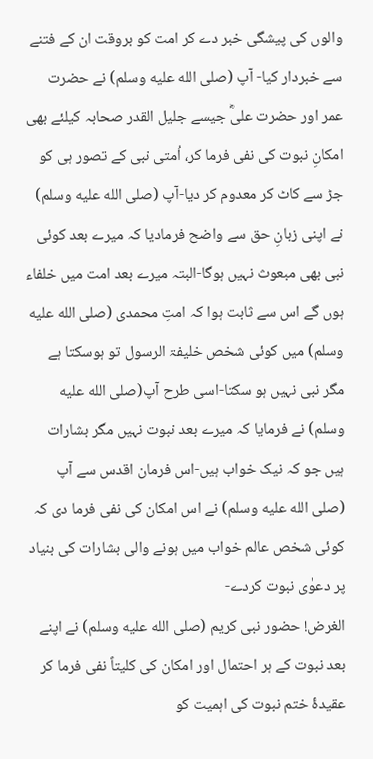والوں کی پیشگی خبر دے کر امت کو بروقت ان کے فتنے سے خبردار کیا- آپ (صلى الله عليه وسلم) نے حضرت عمر اور حضرت علیؓ جیسے جلیل القدر صحابہ کیلئے بھی امکانِ نبوت کی نفی فرما کر، اُمتی نبی کے تصور ہی کو جڑ سے کاٹ کر معدوم کر دیا-آپ (صلى الله عليه وسلم) نے اپنی زبانِ حق سے واضح فرمادیا کہ میرے بعد کوئی نبی بھی مبعوث نہیں ہوگا-البتہ میرے بعد امت میں خلفاء ہوں گے اس سے ثابت ہوا کہ امتِ محمدی (صلى الله عليه وسلم) میں کوئی شخص خلیفۃ الرسول تو ہوسکتا ہے مگر نبی نہیں ہو سکتا-اسی طرح آپ(صلى الله عليه وسلم) نے فرمایا کہ میرے بعد نبوت نہیں مگر بشارات ہیں جو کہ نیک خواب ہیں-اس فرمان اقدس سے آپ (صلى الله عليه وسلم) نے اس امکان کی نفی فرما دی کہ کوئی شخص عالم خواب میں ہونے والی بشارات کی بنیاد پر دعوٰی نبوت کردے-
الغرض! حضور نبی کریم (صلى الله عليه وسلم) نے اپنے بعد نبوت کے ہر احتمال اور امکان کی کلیتاً نفی فرما کر عقیدۂ ختم نبوت کی اہمیت کو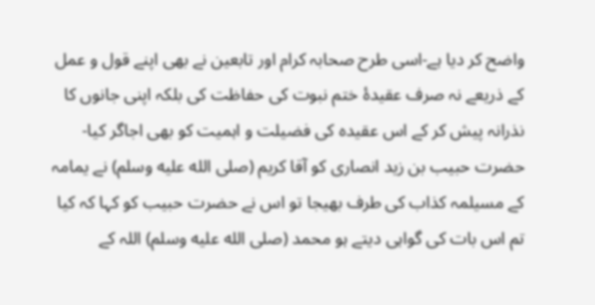واضح کر دیا ہے-اسی طرح صحابہ کرام اور تابعین نے بھی اپنے قول و عمل کے ذریعے نہ صرف عقیدۂ ختم نبوت کی حفاظت کی بلکہ اپنی جانوں کا نذرانہ پیش کر کے اس عقیدہ کی فضیلت و اہمیت کو بھی اجاگر کیا-
حضرت حبیب بن زید انصاری کو آقا کریم (صلى الله عليه وسلم) نے یمامہ کے مسیلمہ کذاب کی طرف بھیجا تو اس نے حضرت حبیب کو کہا کہ کیا تم اس بات کی گواہی دیتے ہو محمد (صلى الله عليه وسلم) اللہ کے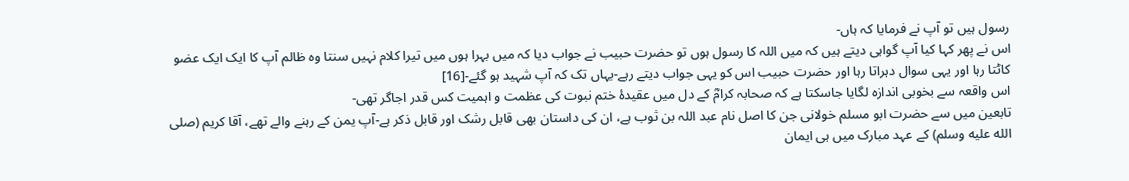رسول ہیں تو آپ نے فرمایا کہ ہاں-
اس نے پھر کہا کیا آپ گواہی دیتے ہیں کہ میں اللہ کا رسول ہوں تو حضرت حبیب نے جواب دیا کہ میں بہرا ہوں میں تیرا کلام نہیں سنتا وہ ظالم آپ کا ایک ایک عضو کاٹتا رہا اور یہی سوال دہراتا رہا اور حضرت حبیب اس کو یہی جواب دیتے رہے-یہاں تک کہ آپ شہید ہو گئے-[16]
اس واقعہ سے بخوبی اندازہ لگایا جاسکتا ہے کہ صحابہ کرامؓ کے دل میں عقیدۂ ختم نبوت کی عظمت و اہمیت کس قدر اجاگر تھی-
تابعین میں سے حضرت ابو مسلم خولانی جن کا اصل نام عبد اللہ بن ثوب ہے، ان کی داستان بھی قابل رشک اور قابل ذکر ہے-آپ یمن کے رہنے والے تھے، آقا کریم (صلى الله عليه وسلم) کے عہد مبارک میں ہی ایمان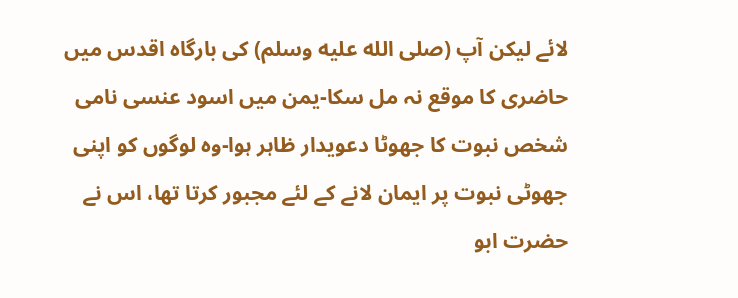لائے لیکن آپ (صلى الله عليه وسلم) کی بارگاہ اقدس میں حاضری کا موقع نہ مل سکا-یمن میں اسود عنسی نامی شخص نبوت کا جھوٹا دعویدار ظاہر ہوا-وہ لوگوں کو اپنی جھوٹی نبوت پر ایمان لانے کے لئے مجبور کرتا تھا، اس نے حضرت ابو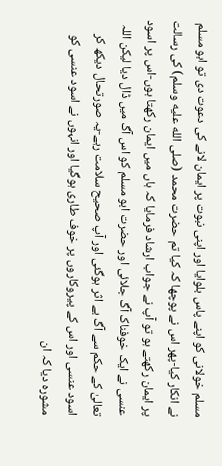مسلم خولانی کو اپنے پاس بلوایا اور اپنی نبوت پر ایمان لانے کی دعوت دی تو ابو مسلم نے انکار کیا-پھر اس نے پوچھا کہ کیا تم حضرت محمد (صلى الله عليه وسلم) کی رسالت پر ایمان رکھتے ہو تو آپ نے جواب ارشاد فرمایا کہ ہاں میں ایمان رکھتا ہوں-اس پر اسود عنسی نے ایک خوفناک آگ جلائی اور حضرت ابو مسلم کو اس آگ میں ڈال دیا لیکن اللہ تعالیٰ کے حکم سے آگ بے اثر ہوگئی اور آپ صحیح سلامت رہے-یہ صورتحال دیکھ کر اسود عنسی اور اس کے پیروکاروں پر خوف طاری ہوگیا اور انہوں نے اسود عنسی کو مشورہ دیا کہ ان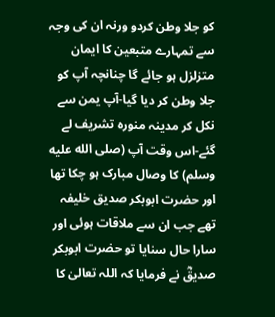کو جلا وطن کردو ورنہ ان کی وجہ سے تمہارے متبعین کا ایمان متزلزل ہو جائے گا چنانچہ آپ کو جلا وطن کر دیا گیا-آپ یمن سے نکل کر مدینہ منورہ تشریف لے گئے-اس وقت آپ (صلى الله عليه وسلم) کا وصال مبارک ہو چکا تھا اور حضرت ابوبکر صدیق خلیفہ تھے جب ان سے ملاقات ہوئی اور سارا حال سنایا تو حضرت ابوبکر صدیقؓ نے فرمایا کہ اللہ تعالیٰ کا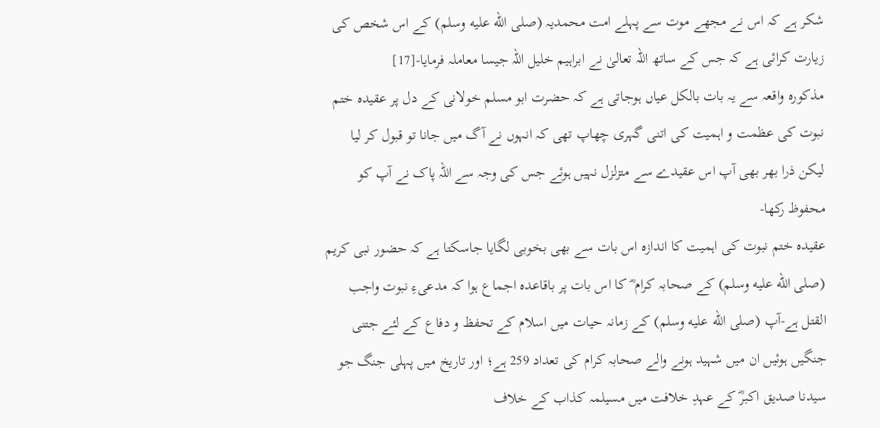شکر ہے کہ اس نے مجھے موت سے پہلے امت محمدیہ (صلى الله عليه وسلم) کے اس شخص کی زیارت کرائی ہے کہ جس کے ساتھ اللہ تعالیٰ نے ابراہیم خلیل اللہ جیسا معاملہ فرمایا-[17]
مذکورہ واقعہ سے یہ بات بالکل عیاں ہوجاتی ہے کہ حضرت ابو مسلم خولانی کے دل پر عقیدہ ختم نبوت کی عظمت و اہمیت کی اتنی گہری چھاپ تھی کہ انہوں نے آگ میں جانا تو قبول کر لیا لیکن ذرا بھر بھی آپ اس عقیدے سے متزلزل نہیں ہوئے جس کی وجہ سے اللہ پاک نے آپ کو محفوظ رکھا-
عقیدہ ختم نبوت کی اہمیت کا اندازہ اس بات سے بھی بخوبی لگایا جاسکتا ہے کہ حضور نبی کریم (صلى الله عليه وسلم) کے صحابہ کرام ؓ کا اس بات پر باقاعدہ اجماع ہوا کہ مدعیءِ نبوت واجب القتل ہے-آپ (صلى الله عليه وسلم) کے زمانہ حیات میں اسلام کے تحفظ و دفاع کے لئے جتنی جنگیں ہوئیں ان میں شہید ہونے والے صحابہ کرام کی تعداد 259 ہے؛ اور تاریخ میں پہلی جنگ جو سیدنا صدیق اکبرؓ کے عہدِ خلافت میں مسیلمہ کذاب کے خلاف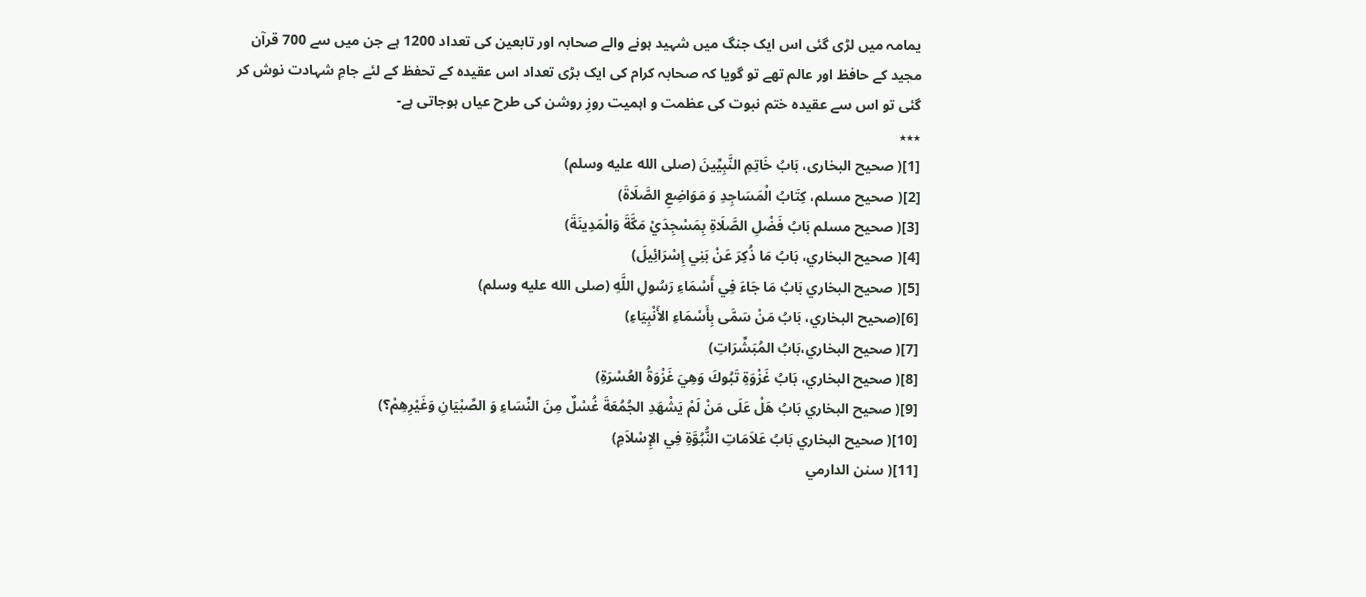یمامہ میں لڑی گئی اس ایک جنگ میں شہید ہونے والے صحابہ اور تابعین کی تعداد 1200 ہے جن میں سے 700 قرآن مجید کے حافظ اور عالم تھے تو گویا کہ صحابہ کرام کی ایک بڑی تعداد اس عقیدہ کے تحفظ کے لئے جامِ شہادت نوش کر گئی تو اس سے عقیدہ ختم نبوت کی عظمت و اہمیت روزِ روشن کی طرح عیاں ہوجاتی ہے-
٭٭٭
[1]( صحيح البخاری، بَابُ خَاتِمِ النَّبِيِّينَ (صلى الله عليه وسلم)
[2]( صحیح مسلم، كِتَابُ الْمَسَاجِدِ وَ مَوَاضِعِ الصَّلَاةَ)
[3]( صحیح مسلم بَابُ فَضْلِ الصَّلَاةِ بِمَسْجِدَيْ مَكَّةَ وَالْمَدِينَةَ)
[4]( صحيح البخاري، بَابُ مَا ذُكِرَ عَنْ بَنِي إِسْرَائِيلَ)
[5]( صحيح البخاري بَابُ مَا جَاءَ فِي أَسْمَاءِ رَسُولِ اللَّهِ (صلى الله عليه وسلم)
[6](صحيح البخاري، بَابُ مَنْ سَمَّى بِأَسْمَاءِ الأَنْبِيَاءِ)
[7]( صحيح البخاري،بَابُ المُبَشِّرَاتِ)
[8]( صحيح البخاري، بَابُ غَزْوَةِ تَبُوكَ وَهِيَ غَزْوَةُ العُسْرَةِ)
[9]( صحيح البخاري بَابُ هَلْ عَلَى مَنْ لَمْ يَشْهَدِ الجُمُعَةَ غُسْلٌ مِنَ النِّسَاءِ وَ الصِّبْيَانِ وَغَيْرِهِمْ؟)
[10]( صحيح البخاري بَابُ عَلاَمَاتِ النُّبُوَّةِ فِي الإِسْلاَمِ)
[11]( سنن الدارمي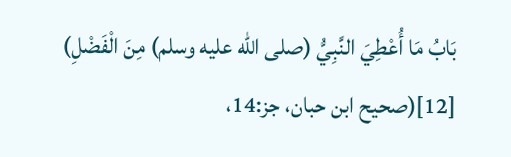بَابُ مَا أُعْطِيَ النَّبِيُّ (صلى الله عليه وسلم) مِنَ الْفَضْلِ)
[12](صحيح ابن حبان، جز:14،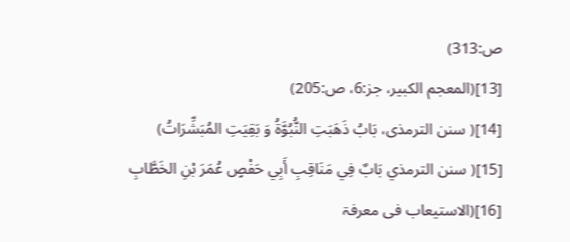ص:313)
[13](المعجم الكبير، جز:6، ص:205)
[14]( سنن الترمذی، بَابُ ذَهَبَتِ النُّبُوَّةُ وَ بَقِيَتِ المُبَشِّرَاتُ)
[15]( سنن الترمذي بَابٌ فِي مَنَاقِبِ أَبِي حَفْصٍ عُمَرَ بْنِ الخَطَّابِ
[16](الاستیعاب فی معرفۃ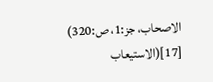الاصحاب، جز:1، ص:320)
[17](الاستیعاب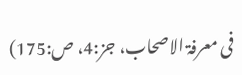فی معرفۃ الاصحاب، جز:4، ص:175)